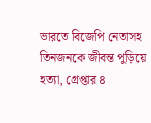ভারতে বিজেপি নেতাসহ তিনজনকে জীবন্ত পুড়িয়ে হত্যা, গ্রেপ্তার ৪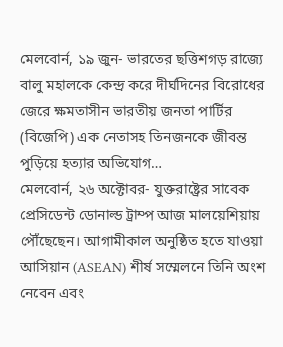মেলবোর্ন, ১৯ জুন- ভারতের ছত্তিশগড় রাজ্যে বালু মহালকে কেন্দ্র করে দীর্ঘদিনের বিরোধের জেরে ক্ষমতাসীন ভারতীয় জনতা পার্টির (বিজেপি) এক নেতাসহ তিনজনকে জীবন্ত পুড়িয়ে হত্যার অভিযোগ…
মেলবোর্ন, ২৬ অক্টোবর- যুক্তরাষ্ট্রের সাবেক প্রেসিডেন্ট ডোনাল্ড ট্রাম্প আজ মালয়েশিয়ায় পৌঁছেছেন। আগামীকাল অনুষ্ঠিত হতে যাওয়া আসিয়ান (ASEAN) শীর্ষ সম্মেলনে তিনি অংশ নেবেন এবং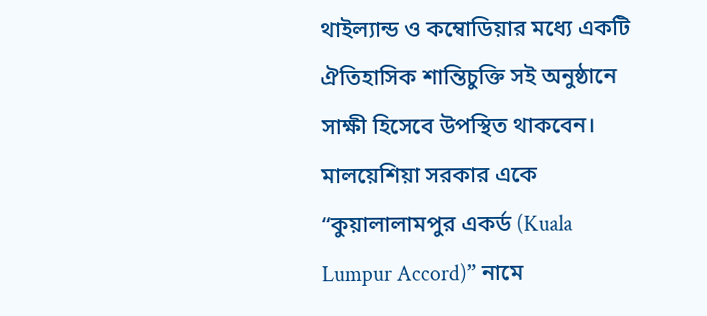থাইল্যান্ড ও কম্বোডিয়ার মধ্যে একটি ঐতিহাসিক শান্তিচুক্তি সই অনুষ্ঠানে সাক্ষী হিসেবে উপস্থিত থাকবেন। মালয়েশিয়া সরকার একে “কুয়ালালামপুর একর্ড (Kuala Lumpur Accord)” নামে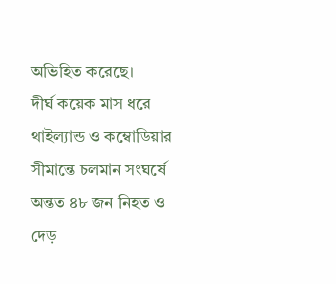অভিহিত করেছে।
দীর্ঘ কয়েক মাস ধরে থাইল্যান্ড ও কম্বোডিয়ার সীমান্তে চলমান সংঘর্ষে অন্তত ৪৮ জন নিহত ও দেড়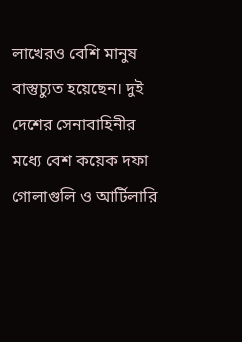লাখেরও বেশি মানুষ বাস্তুচ্যুত হয়েছেন। দুই দেশের সেনাবাহিনীর মধ্যে বেশ কয়েক দফা গোলাগুলি ও আর্টিলারি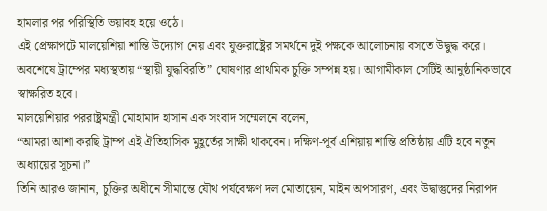হামলার পর পরিস্থিতি ভয়াবহ হয়ে ওঠে।
এই প্রেক্ষাপটে মালয়েশিয়া শান্তি উদ্যোগ নেয় এবং যুক্তরাষ্ট্রের সমর্থনে দুই পক্ষকে আলোচনায় বসতে উদ্বুদ্ধ করে। অবশেষে ট্রাম্পের মধ্যস্থতায় “স্থায়ী যুদ্ধবিরতি” ঘোষণার প্রাথমিক চুক্তি সম্পন্ন হয়। আগামীকাল সেটিই আনুষ্ঠানিকভাবে স্বাক্ষরিত হবে।
মালয়েশিয়ার পররাষ্ট্রমন্ত্রী মোহামাদ হাসান এক সংবাদ সম্মেলনে বলেন,
“আমরা আশা করছি ট্রাম্প এই ঐতিহাসিক মুহূর্তের সাক্ষী থাকবেন। দক্ষিণ-পূর্ব এশিয়ায় শান্তি প্রতিষ্ঠায় এটি হবে নতুন অধ্যায়ের সূচনা।”
তিনি আরও জানান, চুক্তির অধীনে সীমান্তে যৌথ পর্যবেক্ষণ দল মোতায়েন, মাইন অপসারণ, এবং উদ্বাস্তুদের নিরাপদ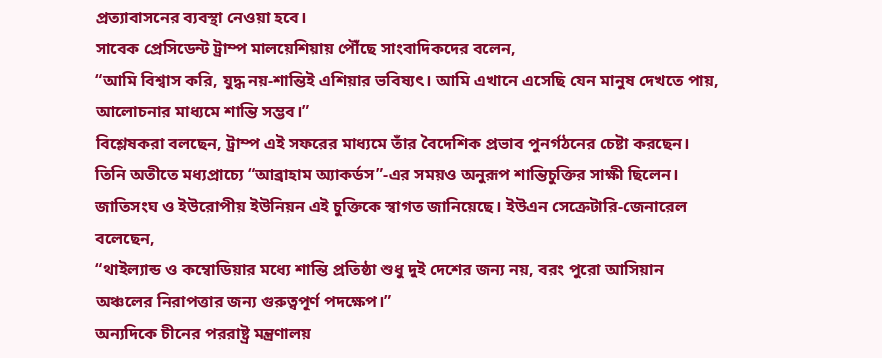প্রত্যাবাসনের ব্যবস্থা নেওয়া হবে।
সাবেক প্রেসিডেন্ট ট্রাম্প মালয়েশিয়ায় পৌঁছে সাংবাদিকদের বলেন,
“আমি বিশ্বাস করি, যুদ্ধ নয়-শান্তিই এশিয়ার ভবিষ্যৎ। আমি এখানে এসেছি যেন মানুষ দেখতে পায়, আলোচনার মাধ্যমে শান্তি সম্ভব।”
বিশ্লেষকরা বলছেন, ট্রাম্প এই সফরের মাধ্যমে তাঁর বৈদেশিক প্রভাব পুনর্গঠনের চেষ্টা করছেন। তিনি অতীতে মধ্যপ্রাচ্যে “আব্রাহাম অ্যাকর্ডস”-এর সময়ও অনুরূপ শান্তিচুক্তির সাক্ষী ছিলেন।
জাতিসংঘ ও ইউরোপীয় ইউনিয়ন এই চুক্তিকে স্বাগত জানিয়েছে। ইউএন সেক্রেটারি-জেনারেল বলেছেন,
“থাইল্যান্ড ও কম্বোডিয়ার মধ্যে শান্তি প্রতিষ্ঠা শুধু দুই দেশের জন্য নয়, বরং পুরো আসিয়ান অঞ্চলের নিরাপত্তার জন্য গুরুত্বপূর্ণ পদক্ষেপ।”
অন্যদিকে চীনের পররাষ্ট্র মন্ত্রণালয়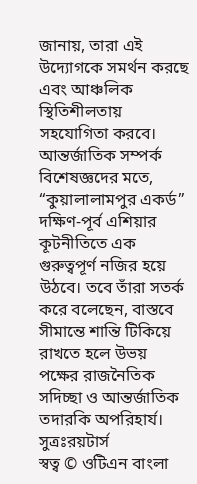জানায়, তারা এই উদ্যোগকে সমর্থন করছে এবং আঞ্চলিক স্থিতিশীলতায় সহযোগিতা করবে।
আন্তর্জাতিক সম্পর্ক বিশেষজ্ঞদের মতে, “কুয়ালালামপুর একর্ড” দক্ষিণ-পূর্ব এশিয়ার কূটনীতিতে এক গুরুত্বপূর্ণ নজির হয়ে উঠবে। তবে তাঁরা সতর্ক করে বলেছেন, বাস্তবে সীমান্তে শান্তি টিকিয়ে রাখতে হলে উভয় পক্ষের রাজনৈতিক সদিচ্ছা ও আন্তর্জাতিক তদারকি অপরিহার্য।
সুত্রঃরয়টার্স
স্বত্ব © ওটিএন বাংলা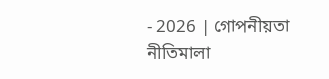- 2026 | গোপনীয়তা নীতিমালা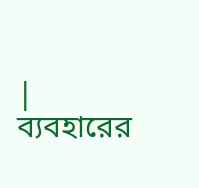| ব্যবহারের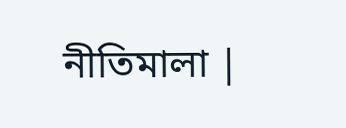নীতিমালা |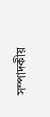সম্পাদকীয়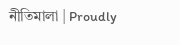নীতিমালা | Proudly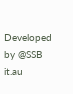Developed by @SSB it.au